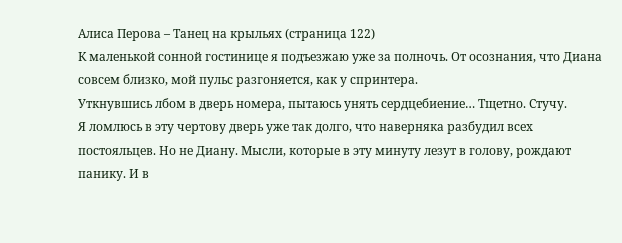Алиса Перова – Танец на крыльях (страница 122)
К маленькой сонной гостинице я подъезжаю уже за полночь. От осознания, что Диана совсем близко, мой пульс разгоняется, как у спринтера.
Уткнувшись лбом в дверь номера, пытаюсь унять сердцебиение… Тщетно. Стучу.
Я ломлюсь в эту чертову дверь уже так долго, что наверняка разбудил всех постояльцев. Но не Диану. Мысли, которые в эту минуту лезут в голову, рождают панику. И в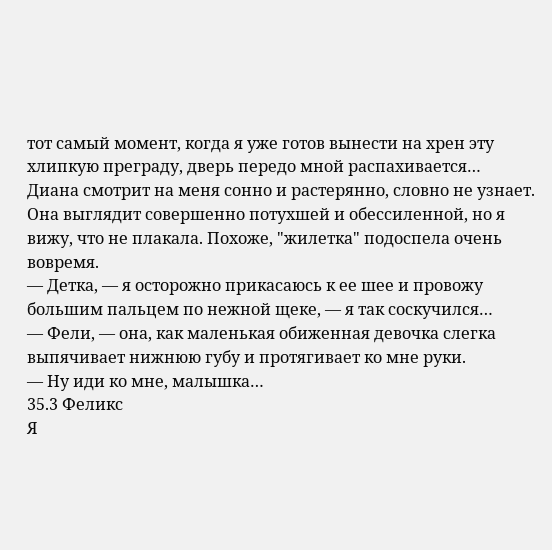тот самый момент, когда я уже готов вынести на хрен эту хлипкую преграду, дверь передо мной распахивается…
Диана смотрит на меня сонно и растерянно, словно не узнает. Она выглядит совершенно потухшей и обессиленной, но я вижу, что не плакала. Похоже, "жилетка" подоспела очень вовремя.
— Детка, — я осторожно прикасаюсь к ее шее и провожу большим пальцем по нежной щеке, — я так соскучился…
— Фели, — она, как маленькая обиженная девочка слегка выпячивает нижнюю губу и протягивает ко мне руки.
— Ну иди ко мне, малышка…
35.3 Феликс
Я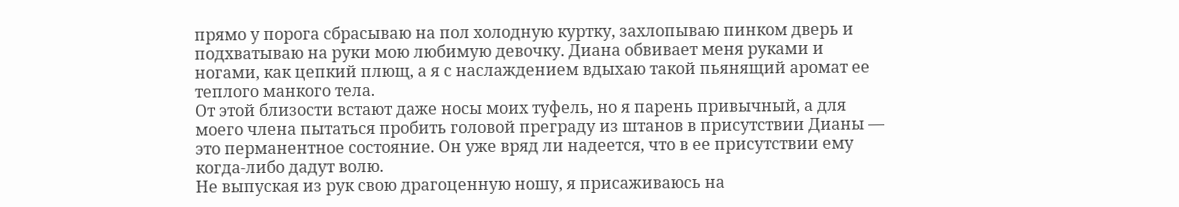прямо у порога сбрасываю на пол холодную куртку, захлопываю пинком дверь и подхватываю на руки мою любимую девочку. Диана обвивает меня руками и ногами, как цепкий плющ, а я с наслаждением вдыхаю такой пьянящий аромат ее теплого манкого тела.
От этой близости встают даже носы моих туфель, но я парень привычный, а для моего члена пытаться пробить головой преграду из штанов в присутствии Дианы — это перманентное состояние. Он уже вряд ли надеется, что в ее присутствии ему когда-либо дадут волю.
Не выпуская из рук свою драгоценную ношу, я присаживаюсь на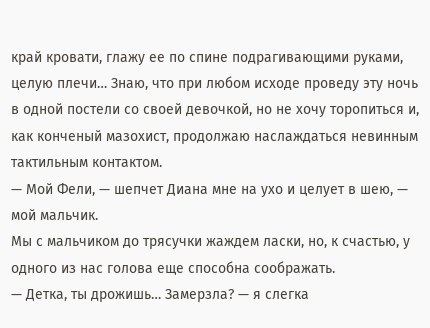край кровати, глажу ее по спине подрагивающими руками, целую плечи… Знаю, что при любом исходе проведу эту ночь в одной постели со своей девочкой, но не хочу торопиться и, как конченый мазохист, продолжаю наслаждаться невинным тактильным контактом.
— Мой Фели, — шепчет Диана мне на ухо и целует в шею, — мой мальчик.
Мы с мальчиком до трясучки жаждем ласки, но, к счастью, у одного из нас голова еще способна соображать.
— Детка, ты дрожишь… Замерзла? — я слегка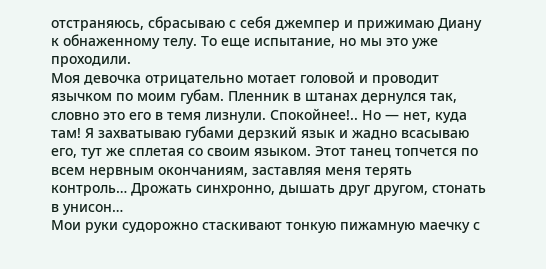отстраняюсь, сбрасываю с себя джемпер и прижимаю Диану к обнаженному телу. То еще испытание, но мы это уже проходили.
Моя девочка отрицательно мотает головой и проводит язычком по моим губам. Пленник в штанах дернулся так, словно это его в темя лизнули. Спокойнее!.. Но — нет, куда там! Я захватываю губами дерзкий язык и жадно всасываю его, тут же сплетая со своим языком. Этот танец топчется по всем нервным окончаниям, заставляя меня терять контроль… Дрожать синхронно, дышать друг другом, стонать в унисон…
Мои руки судорожно стаскивают тонкую пижамную маечку с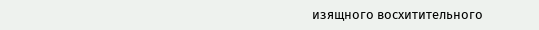изящного восхитительного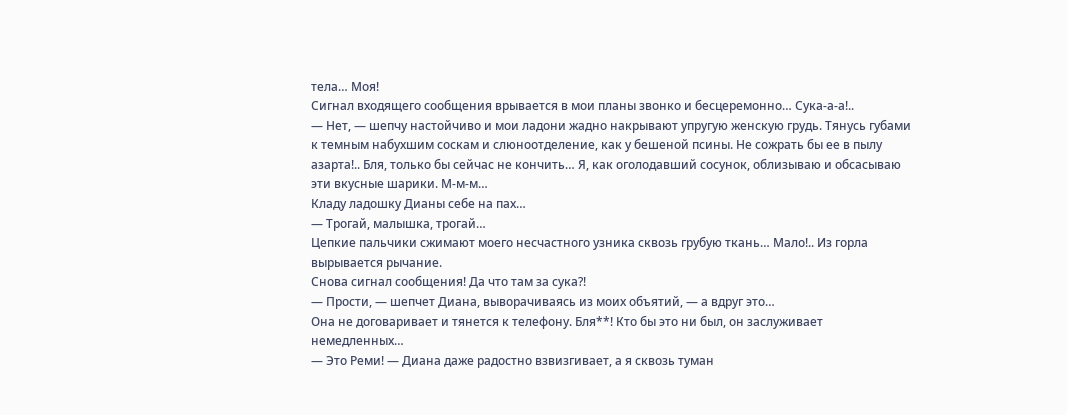тела… Моя!
Сигнал входящего сообщения врывается в мои планы звонко и бесцеремонно… Сука-а-а!..
— Нет, — шепчу настойчиво и мои ладони жадно накрывают упругую женскую грудь. Тянусь губами к темным набухшим соскам и слюноотделение, как у бешеной псины. Не сожрать бы ее в пылу азарта!.. Бля, только бы сейчас не кончить… Я, как оголодавший сосунок, облизываю и обсасываю эти вкусные шарики. М-м-м…
Кладу ладошку Дианы себе на пах…
— Трогай, малышка, трогай…
Цепкие пальчики сжимают моего несчастного узника сквозь грубую ткань… Мало!.. Из горла вырывается рычание.
Снова сигнал сообщения! Да что там за сука?!
— Прости, — шепчет Диана, выворачиваясь из моих объятий, — а вдруг это…
Она не договаривает и тянется к телефону. Бля**! Кто бы это ни был, он заслуживает немедленных…
— Это Реми! — Диана даже радостно взвизгивает, а я сквозь туман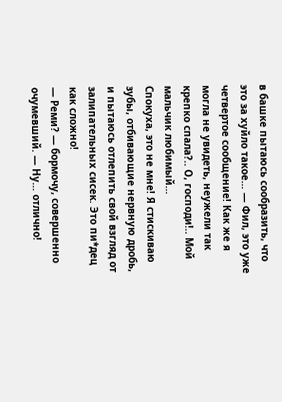в башке пытаюсь сообразить, что это за хуйло такое… — Фил, это уже четвертое сообщение! Как же я могла не увидеть, неужели так крепко спала?.. О, господи!.. Мой мальчик любимый…
Спокуха, это не мне! Я стискиваю зубы, отбивающие нервную дробь, и пытаюсь отлепить свой взгляд от залипательных сисек. Это пи*дец как сложно!
— Реми? — бормочу, совершенно очумевший. — Ну… отлично!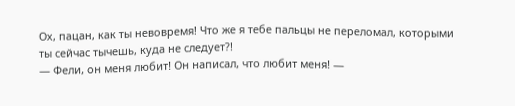Ох, пацан, как ты невовремя! Что же я тебе пальцы не переломал, которыми ты сейчас тычешь, куда не следует?!
— Фели, он меня любит! Он написал, что любит меня! —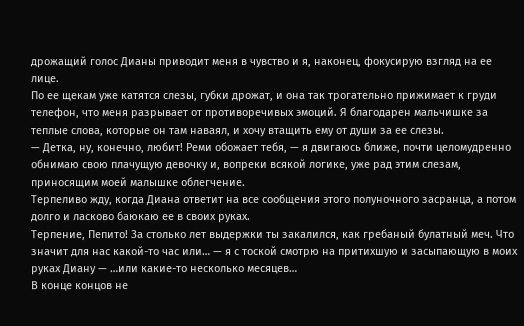дрожащий голос Дианы приводит меня в чувство и я, наконец, фокусирую взгляд на ее лице.
По ее щекам уже катятся слезы, губки дрожат, и она так трогательно прижимает к груди телефон, что меня разрывает от противоречивых эмоций. Я благодарен мальчишке за теплые слова, которые он там наваял, и хочу втащить ему от души за ее слезы.
— Детка, ну, конечно, любит! Реми обожает тебя, — я двигаюсь ближе, почти целомудренно обнимаю свою плачущую девочку и, вопреки всякой логике, уже рад этим слезам, приносящим моей малышке облегчение.
Терпеливо жду, когда Диана ответит на все сообщения этого полуночного засранца, а потом долго и ласково баюкаю ее в своих руках.
Терпение, Пепито! За столько лет выдержки ты закалился, как гребаный булатный меч. Что значит для нас какой-то час или… — я с тоской смотрю на притихшую и засыпающую в моих руках Диану — …или какие-то несколько месяцев…
В конце концов не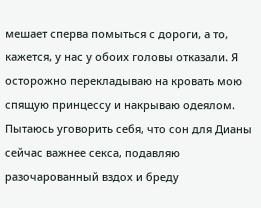мешает сперва помыться с дороги, а то, кажется, у нас у обоих головы отказали. Я осторожно перекладываю на кровать мою спящую принцессу и накрываю одеялом. Пытаюсь уговорить себя, что сон для Дианы сейчас важнее секса, подавляю разочарованный вздох и бреду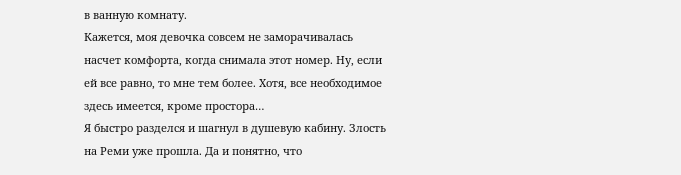в ванную комнату.
Кажется, моя девочка совсем не заморачивалась насчет комфорта, когда снимала этот номер. Ну, если ей все равно, то мне тем более. Хотя, все необходимое здесь имеется, кроме простора…
Я быстро разделся и шагнул в душевую кабину. Злость на Реми уже прошла. Да и понятно, что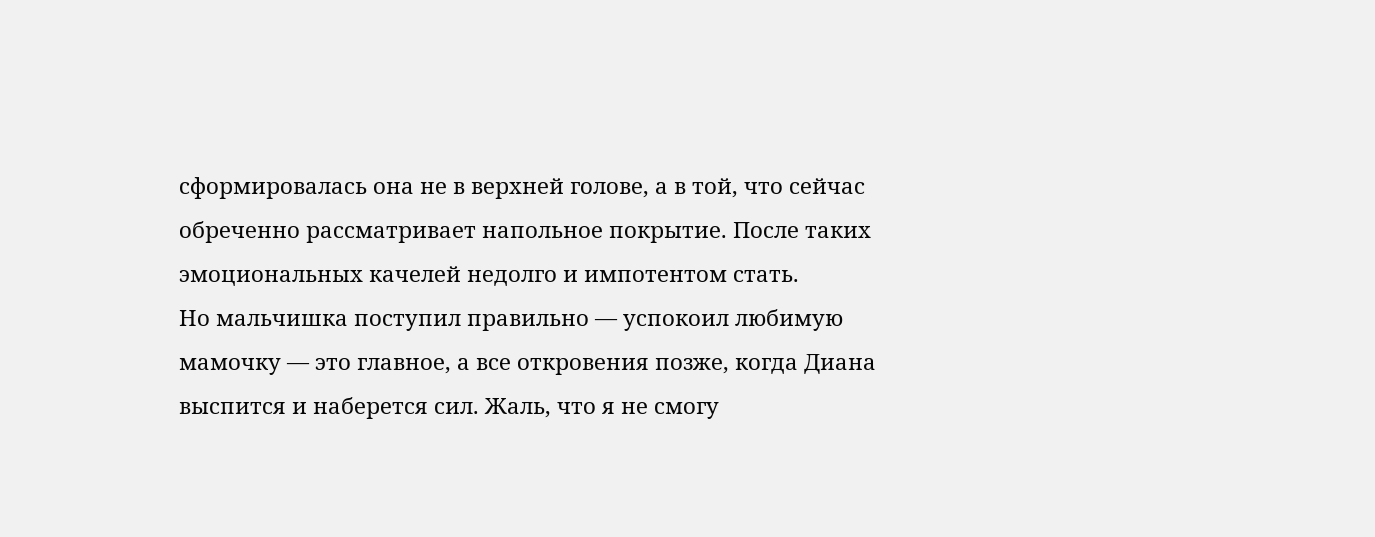сформировалась она не в верхней голове, а в той, что сейчас обреченно рассматривает напольное покрытие. После таких эмоциональных качелей недолго и импотентом стать.
Но мальчишка поступил правильно — успокоил любимую мамочку — это главное, а все откровения позже, когда Диана выспится и наберется сил. Жаль, что я не смогу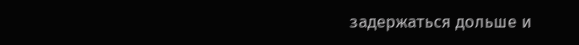задержаться дольше и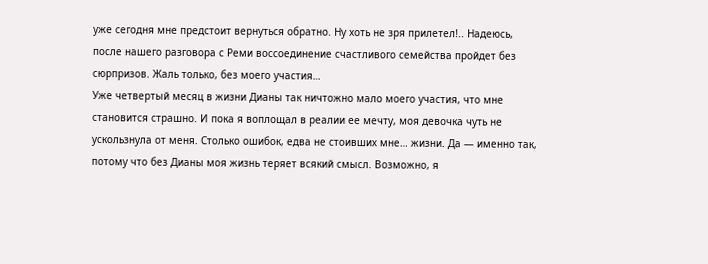уже сегодня мне предстоит вернуться обратно. Ну хоть не зря прилетел!.. Надеюсь, после нашего разговора с Реми воссоединение счастливого семейства пройдет без сюрпризов. Жаль только, без моего участия…
Уже четвертый месяц в жизни Дианы так ничтожно мало моего участия, что мне становится страшно. И пока я воплощал в реалии ее мечту, моя девочка чуть не ускользнула от меня. Столько ошибок, едва не стоивших мне… жизни. Да — именно так, потому что без Дианы моя жизнь теряет всякий смысл. Возможно, я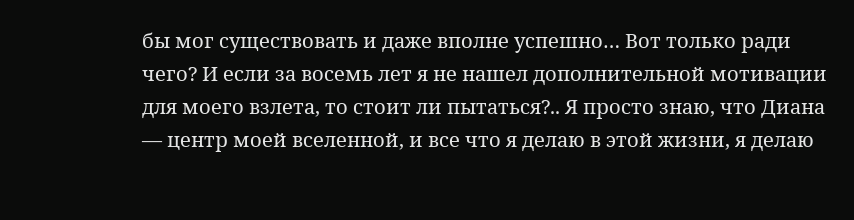бы мог существовать и даже вполне успешно… Вот только ради чего? И если за восемь лет я не нашел дополнительной мотивации для моего взлета, то стоит ли пытаться?.. Я просто знаю, что Диана — центр моей вселенной, и все что я делаю в этой жизни, я делаю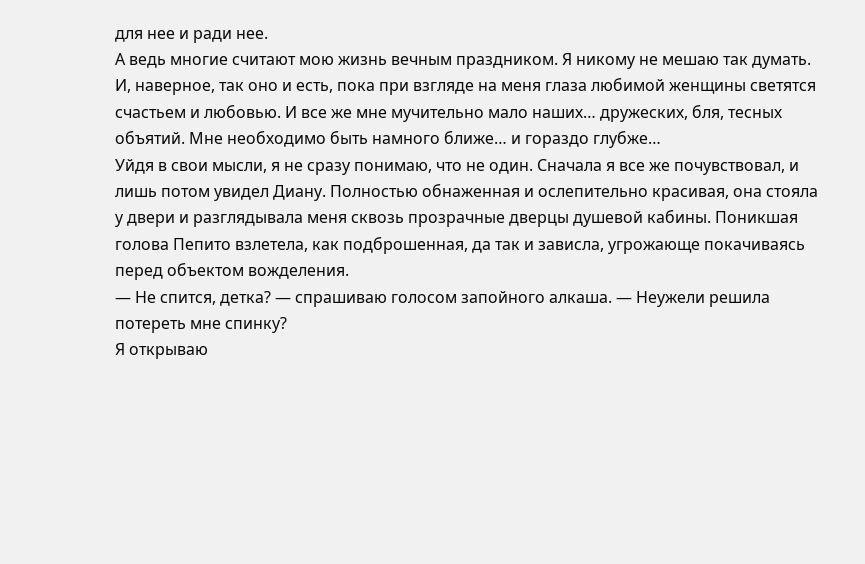для нее и ради нее.
А ведь многие считают мою жизнь вечным праздником. Я никому не мешаю так думать. И, наверное, так оно и есть, пока при взгляде на меня глаза любимой женщины светятся счастьем и любовью. И все же мне мучительно мало наших… дружеских, бля, тесных объятий. Мне необходимо быть намного ближе… и гораздо глубже…
Уйдя в свои мысли, я не сразу понимаю, что не один. Сначала я все же почувствовал, и лишь потом увидел Диану. Полностью обнаженная и ослепительно красивая, она стояла у двери и разглядывала меня сквозь прозрачные дверцы душевой кабины. Поникшая голова Пепито взлетела, как подброшенная, да так и зависла, угрожающе покачиваясь перед объектом вожделения.
— Не спится, детка? — спрашиваю голосом запойного алкаша. — Неужели решила потереть мне спинку?
Я открываю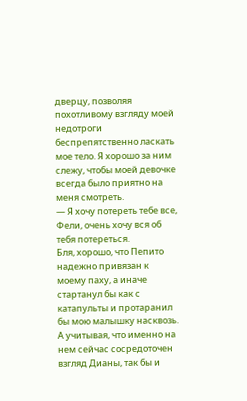дверцу, позволяя похотливому взгляду моей недотроги беспрепятственно ласкать мое тело. Я хорошо за ним слежу, чтобы моей девочке всегда было приятно на меня смотреть.
— Я хочу потереть тебе все, Фели, очень хочу вся об тебя потереться.
Бля, хорошо, что Пепито надежно привязан к моему паху, а иначе стартанул бы как с катапульты и протаранил бы мою малышку насквозь. А учитывая, что именно на нем сейчас сосредоточен взгляд Дианы, так бы и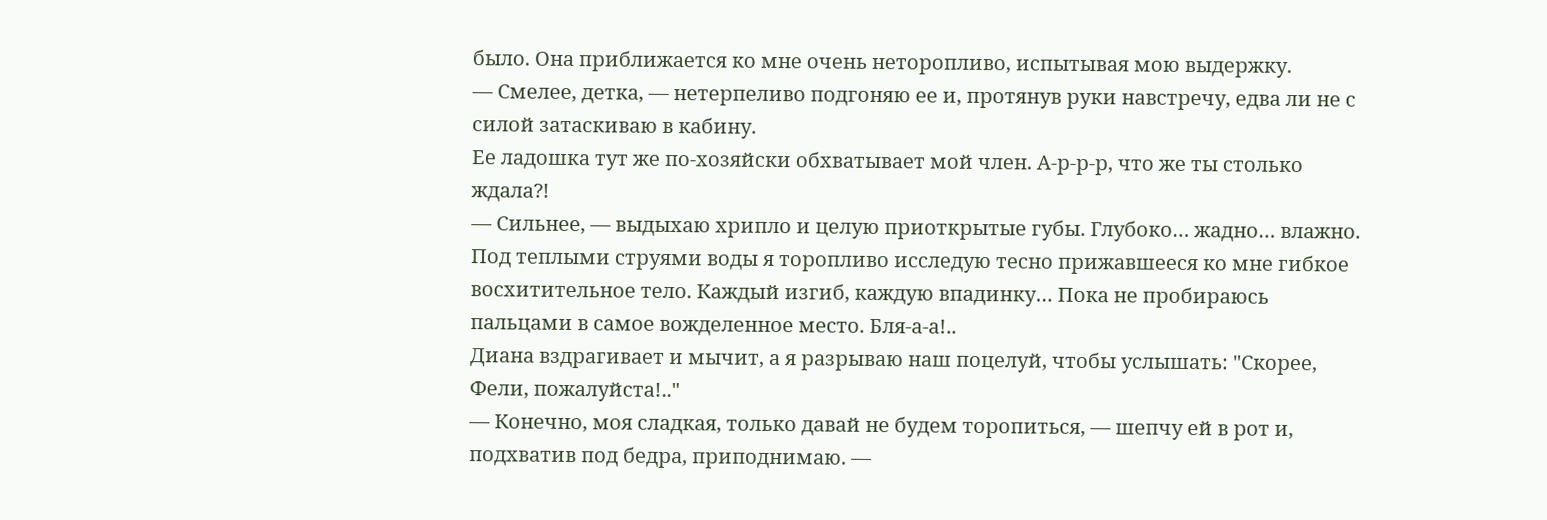было. Она приближается ко мне очень неторопливо, испытывая мою выдержку.
— Смелее, детка, — нетерпеливо подгоняю ее и, протянув руки навстречу, едва ли не с силой затаскиваю в кабину.
Ее ладошка тут же по-хозяйски обхватывает мой член. А-р-р-р, что же ты столько ждала?!
— Сильнее, — выдыхаю хрипло и целую приоткрытые губы. Глубоко… жадно… влажно.
Под теплыми струями воды я торопливо исследую тесно прижавшееся ко мне гибкое восхитительное тело. Каждый изгиб, каждую впадинку… Пока не пробираюсь пальцами в самое вожделенное место. Бля-а-а!..
Диана вздрагивает и мычит, а я разрываю наш поцелуй, чтобы услышать: "Скорее, Фели, пожалуйста!.."
— Конечно, моя сладкая, только давай не будем торопиться, — шепчу ей в рот и, подхватив под бедра, приподнимаю. —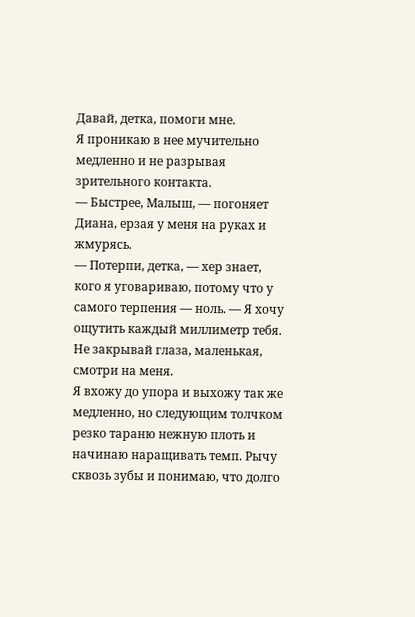Давай, детка, помоги мне.
Я проникаю в нее мучительно медленно и не разрывая зрительного контакта.
— Быстрее, Малыш, — погоняет Диана, ерзая у меня на руках и жмурясь.
— Потерпи, детка, — хер знает, кого я уговариваю, потому что у самого терпения — ноль. — Я хочу ощутить каждый миллиметр тебя. Не закрывай глаза, маленькая, смотри на меня.
Я вхожу до упора и выхожу так же медленно, но следующим толчком резко тараню нежную плоть и начинаю наращивать темп. Рычу сквозь зубы и понимаю, что долго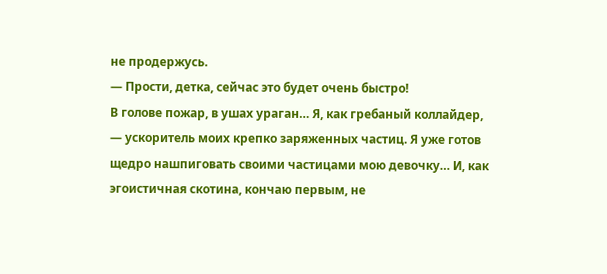не продержусь.
— Прости, детка, сейчас это будет очень быстро!
В голове пожар, в ушах ураган… Я, как гребаный коллайдер, — ускоритель моих крепко заряженных частиц. Я уже готов щедро нашпиговать своими частицами мою девочку… И, как эгоистичная скотина, кончаю первым, не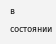в состоянии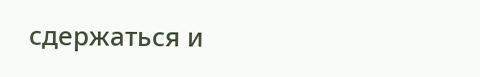сдержаться и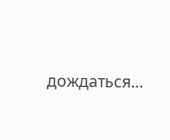дождаться…